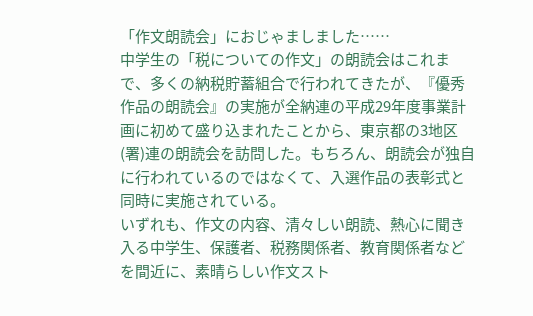「作文朗読会」におじゃましました……
中学生の「税についての作文」の朗読会はこれまで、多くの納税貯蓄組合で行われてきたが、『優秀作品の朗読会』の実施が全納連の平成29年度事業計画に初めて盛り込まれたことから、東京都の3地区(署)連の朗読会を訪問した。もちろん、朗読会が独自に行われているのではなくて、入選作品の表彰式と同時に実施されている。
いずれも、作文の内容、清々しい朗読、熱心に聞き入る中学生、保護者、税務関係者、教育関係者などを間近に、素晴らしい作文スト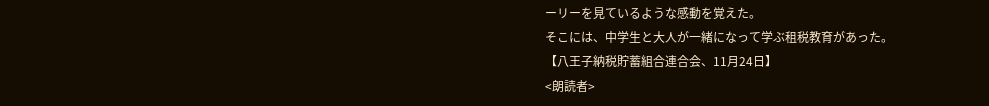ーリーを見ているような感動を覚えた。
そこには、中学生と大人が一緒になって学ぶ租税教育があった。
【八王子納税貯蓄組合連合会、11月24日】
<朗読者>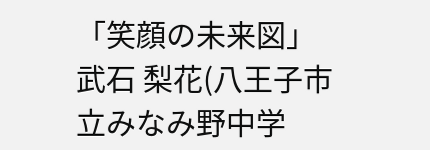「笑顔の未来図」 武石 梨花(八王子市立みなみ野中学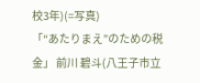校3年)(=写真)
「“あたりまえ”のための税金」 前川 碧斗(八王子市立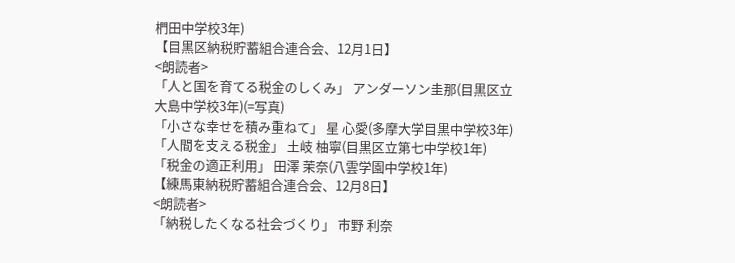椚田中学校3年)
【目黒区納税貯蓄組合連合会、12月1日】
<朗読者>
「人と国を育てる税金のしくみ」 アンダーソン圭那(目黒区立大島中学校3年)(=写真)
「小さな幸せを積み重ねて」 星 心愛(多摩大学目黒中学校3年)
「人間を支える税金」 土岐 柚寧(目黒区立第七中学校1年)
「税金の適正利用」 田澤 茉奈(八雲学園中学校1年)
【練馬東納税貯蓄組合連合会、12月8日】
<朗読者>
「納税したくなる社会づくり」 市野 利奈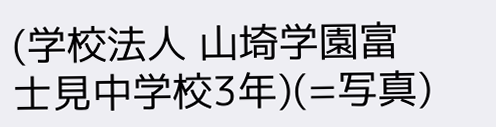(学校法人 山埼学園富士見中学校3年)(=写真)